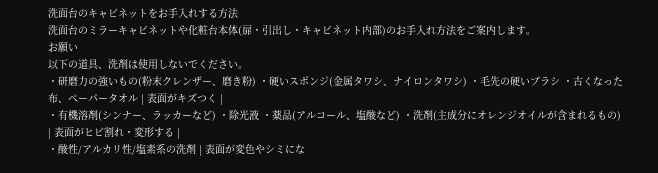洗面台のキャビネットをお手入れする方法
洗面台のミラーキャビネットや化粧台本体(扉・引出し・キャビネット内部)のお手入れ方法をご案内します。
お願い
以下の道具、洗剤は使用しないでください。
・研磨力の強いもの(粉末クレンザー、磨き粉) ・硬いスポンジ(金属タワシ、ナイロンタワシ) ・毛先の硬いブラシ ・古くなった布、ペーパータオル | 表面がキズつく |
・有機溶剤(シンナー、ラッカーなど) ・除光液 ・薬品(アルコール、塩酸など) ・洗剤(主成分にオレンジオイルが含まれるもの) | 表面がヒビ割れ・変形する |
・酸性/アルカリ性/塩素系の洗剤 | 表面が変色やシミにな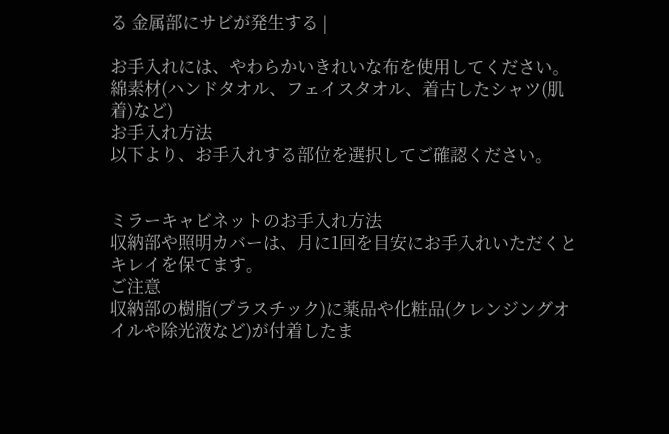る 金属部にサビが発生する |

お手入れには、やわらかいきれいな布を使用してください。
綿素材(ハンドタオル、フェイスタオル、着古したシャツ(肌着)など)
お手入れ方法
以下より、お手入れする部位を選択してご確認ください。


ミラーキャビネットのお手入れ方法
収納部や照明カバーは、月に1回を目安にお手入れいただくとキレイを保てます。
ご注意
収納部の樹脂(プラスチック)に薬品や化粧品(クレンジングオイルや除光液など)が付着したま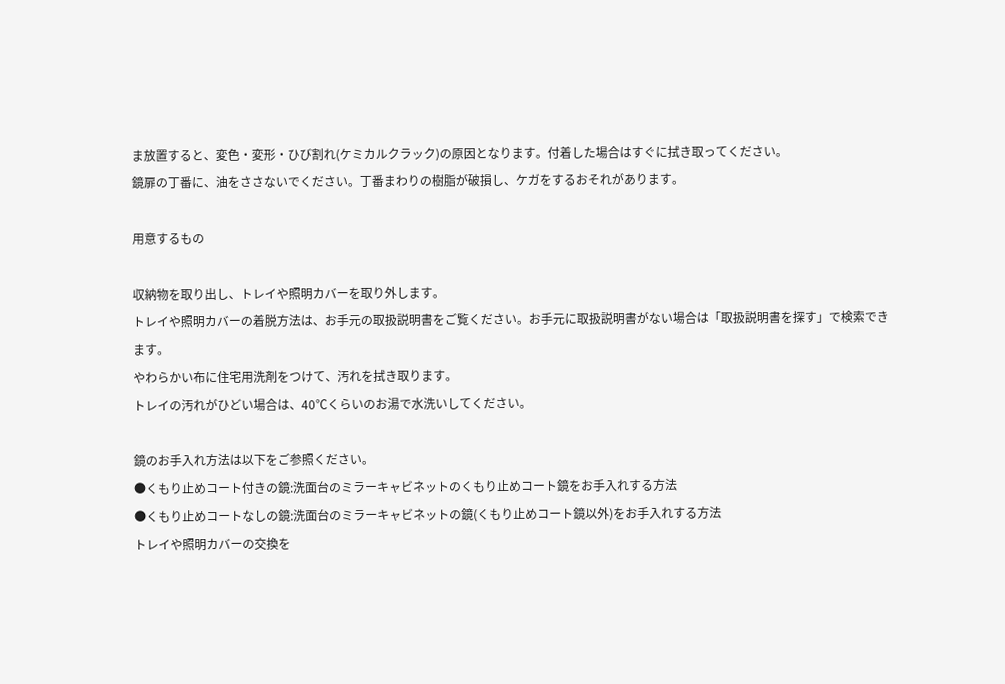ま放置すると、変色・変形・ひび割れ(ケミカルクラック)の原因となります。付着した場合はすぐに拭き取ってください。
鏡扉の丁番に、油をささないでください。丁番まわりの樹脂が破損し、ケガをするおそれがあります。

用意するもの

収納物を取り出し、トレイや照明カバーを取り外します。
トレイや照明カバーの着脱方法は、お手元の取扱説明書をご覧ください。お手元に取扱説明書がない場合は「取扱説明書を探す」で検索できます。
やわらかい布に住宅用洗剤をつけて、汚れを拭き取ります。
トレイの汚れがひどい場合は、40℃くらいのお湯で水洗いしてください。

鏡のお手入れ方法は以下をご参照ください。
●くもり止めコート付きの鏡:洗面台のミラーキャビネットのくもり止めコート鏡をお手入れする方法
●くもり止めコートなしの鏡:洗面台のミラーキャビネットの鏡(くもり止めコート鏡以外)をお手入れする方法
トレイや照明カバーの交換を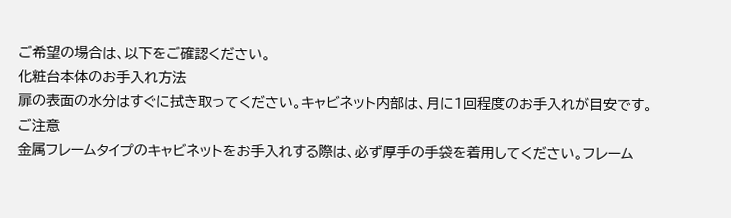ご希望の場合は、以下をご確認ください。
化粧台本体のお手入れ方法
扉の表面の水分はすぐに拭き取ってください。キャビネット内部は、月に1回程度のお手入れが目安です。
ご注意
金属フレームタイプのキャビネットをお手入れする際は、必ず厚手の手袋を着用してください。フレーム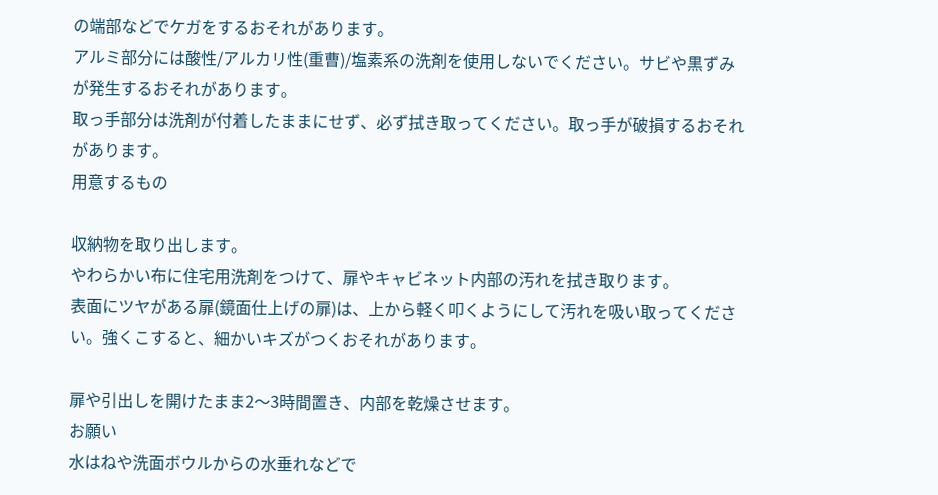の端部などでケガをするおそれがあります。
アルミ部分には酸性/アルカリ性(重曹)/塩素系の洗剤を使用しないでください。サビや黒ずみが発生するおそれがあります。
取っ手部分は洗剤が付着したままにせず、必ず拭き取ってください。取っ手が破損するおそれがあります。
用意するもの

収納物を取り出します。
やわらかい布に住宅用洗剤をつけて、扉やキャビネット内部の汚れを拭き取ります。
表面にツヤがある扉(鏡面仕上げの扉)は、上から軽く叩くようにして汚れを吸い取ってください。強くこすると、細かいキズがつくおそれがあります。

扉や引出しを開けたまま2〜3時間置き、内部を乾燥させます。
お願い
水はねや洗面ボウルからの水垂れなどで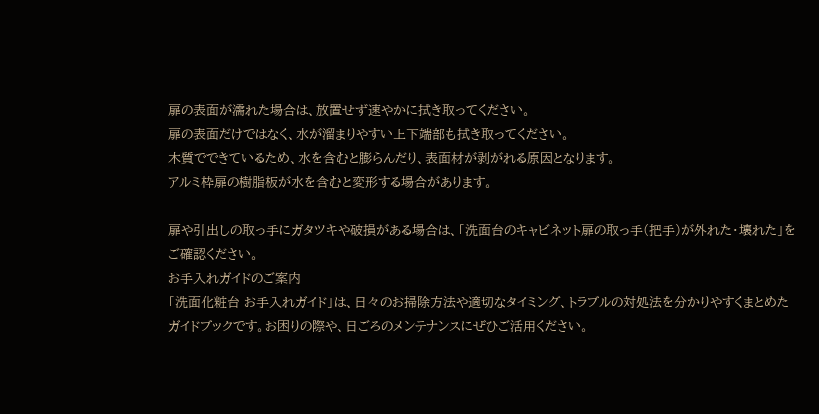扉の表面が濡れた場合は、放置せず速やかに拭き取ってください。
扉の表面だけではなく、水が溜まりやすい上下端部も拭き取ってください。
木質でできているため、水を含むと膨らんだり、表面材が剥がれる原因となります。
アルミ枠扉の樹脂板が水を含むと変形する場合があります。

扉や引出しの取っ手にガタツキや破損がある場合は、「洗面台のキャビネット扉の取っ手(把手)が外れた・壊れた」をご確認ください。
お手入れガイドのご案内
「洗面化粧台 お手入れガイド」は、日々のお掃除方法や適切なタイミング、トラブルの対処法を分かりやすくまとめたガイドブックです。お困りの際や、日ごろのメンテナンスにぜひご活用ください。